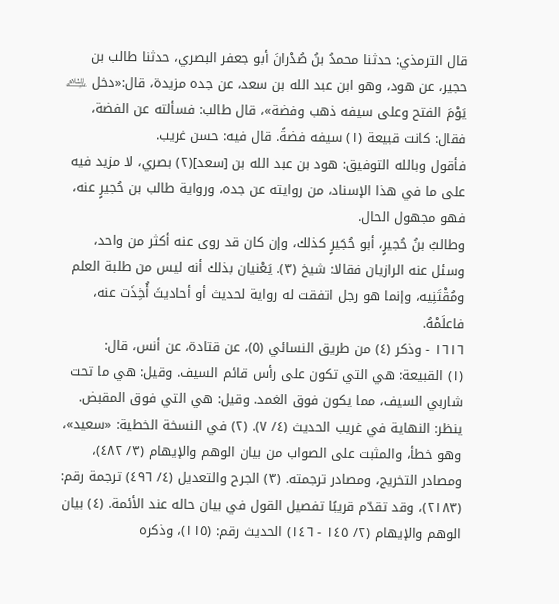قال الترمذي: حدثنا محمدُ بنُ صُدْرانَ أبو جعفر البصري، حدثنا طالب بن حجير، عن هود، وهو ابن عبد الله بن سعد، عن جده مزيدة، قال:«دخل ﵇ يَوْمَ الفتح وعلى سيفه ذهب وفضة»، قال طالب: فسألته عن الفضة، فقال: كانت قبيعة (١) سيفه فضةً. قال فيه: حسن غريب.
فأقول وبالله التوفيق: هود بن عبد الله بن [سعد](٢) بصري، لا مزيد فيه على ما في هذا الإسناد، من روايته عن جده، ورواية طالب بن حُجيرٍ عنه، فهو مجهول الحال.
وطالبُ بنُ حُجيرٍ، أبو حُجَيرٍ كذلك، وإن كان قد روى عنه أكثر من واحد، وسئل عنه الرازيان فقالا: شيخ (٣). يَعْنيان بذلك أنه ليس من طلبة العلم ومُقْتَنِيه، وإنما هو رجل اتفقت له رواية لحديث أو أحاديثَ أُخِذَت عنه، فاعلَمْهُ.
١٦١٦ - وذكر (٤) من طريق النسائي (٥)، عن قتادة، عن أنس، قال:
(١) القبيعة: هي التي تكون على رأس قائم السيف. وقيل: هي ما تحت شاربي السيف، مما يكون فوق الغمد. وقيل: هي التي فوق المقبض. ينظر: النهاية في غريب الحديث (٤/ ٧). (٢) في النسخة الخطية: «سعيد»، وهو خطأ، والمثبت على الصواب من بيان الوهم والإيهام (٣/ ٤٨٢)، ومصادر التخريج، ومصادر ترجمته. (٣) الجرح والتعديل (٤/ ٤٩٦) ترجمة رقم: (٢١٨٣)، وقد تقدّم قريبًا تفصيل القول في بيان حاله عند الأئمة. (٤) بيان الوهم والإيهام (٢/ ١٤٥ - ١٤٦) الحديث رقم: (١١٥)، وذكره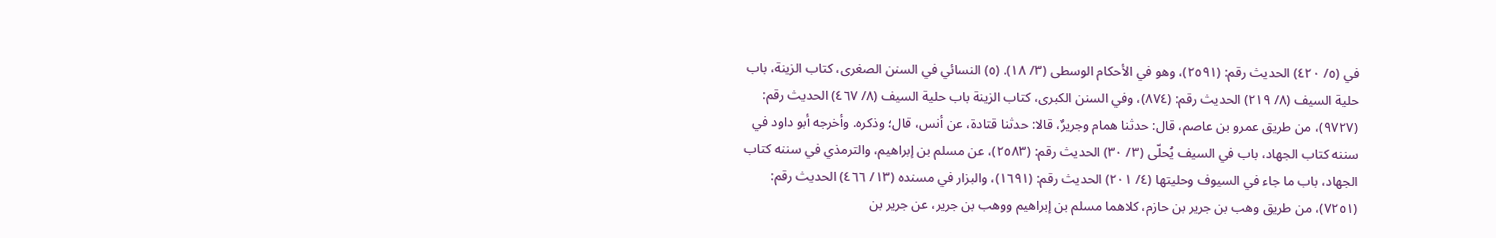في (٥/ ٤٢٠) الحديث رقم: (٢٥٩١)، وهو في الأحكام الوسطى (٣/ ١٨). (٥) النسائي في السنن الصغرى، كتاب الزينة، باب حلية السيف (٨/ ٢١٩) الحديث رقم: (٨٧٤)، وفي السنن الكبرى، كتاب الزينة باب حلية السيف (٨/ ٤٦٧) الحديث رقم: (٩٧٢٧)، من طريق عمرو بن عاصم، قال: حدثنا همام وجريرٌ، قالا: حدثنا قتادة، عن أنس، قال؛ وذكره. وأخرجه أبو داود في سننه كتاب الجهاد، باب في السيف يُحلّى (٣/ ٣٠) الحديث رقم: (٢٥٨٣)، عن مسلم بن إبراهيم، والترمذي في سننه كتاب الجهاد، باب ما جاء في السيوف وحليتها (٤/ ٢٠١) الحديث رقم: (١٦٩١)، والبزار في مسنده (١٣/ ٤٦٦) الحديث رقم: (٧٢٥١)، من طريق وهب بن جرير بن حازم، كلاهما مسلم بن إبراهيم ووهب بن جرير، عن جرير بن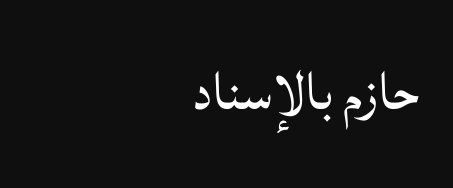حازم بالإسناد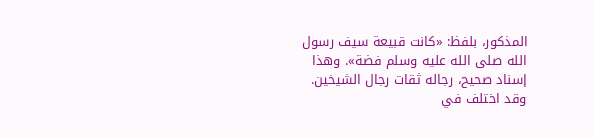المذكور، بلفظ: «كانت قبيعة سيف رسول الله صلى الله عليه وسلم فضة». وهذا إسناد صحيح، رجاله ثقات رجال الشيخين. وقد اختلف في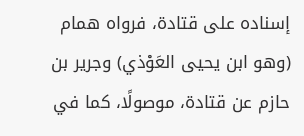إسناده على قتادة، فرواه همام (وهو ابن يحيى العَوْذي) وجرير بن حازم عن قتادة، موصولًا، كما في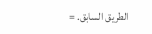الطريق السابق. =